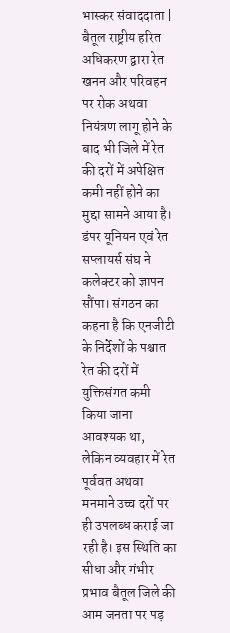भास्कर संवाददाता | बैतूल राष्ट्रीय हरित अधिकरण द्वारा रेत खनन और परिवहन पर रोक अथवा नियंत्रण लागू होने के बाद भी जिले में रेत की दरों में अपेक्षित कमी नहीं होने का मुद्दा सामने आया है। डंपर यूनियन एवं रेत सप्लायर्स संघ ने कलेक्टर को ज्ञापन सौंपा। संगठन का कहना है कि एनजीटी के निर्देशों के पश्चात रेत की दरों में युक्तिसंगत कमी किया जाना आवश्यक था, लेकिन व्यवहार में रेत पूर्ववत अथवा मनमाने उच्च दरों पर ही उपलब्ध कराई जा रही है। इस स्थिति का सीधा और गंभीर प्रभाव बैतूल जिले की आम जनता पर पड़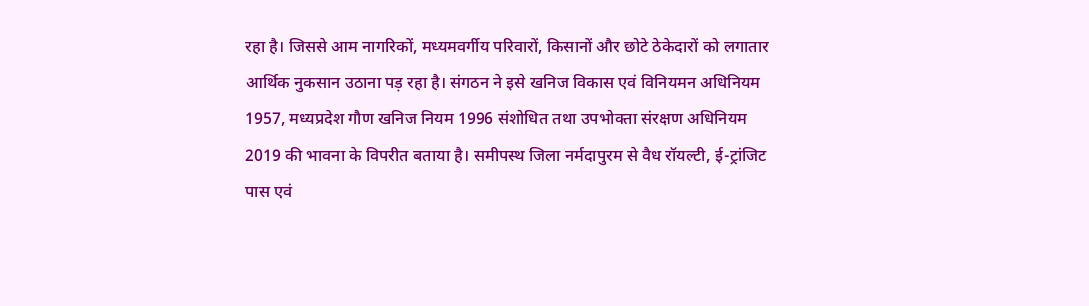रहा है। जिससे आम नागरिकों, मध्यमवर्गीय परिवारों, किसानों और छोटे ठेकेदारों को लगातार आर्थिक नुकसान उठाना पड़ रहा है। संगठन ने इसे खनिज विकास एवं विनियमन अधिनियम 1957, मध्यप्रदेश गौण खनिज नियम 1996 संशोधित तथा उपभोक्ता संरक्षण अधिनियम 2019 की भावना के विपरीत बताया है। समीपस्थ जिला नर्मदापुरम से वैध रॉयल्टी, ई-ट्रांजिट पास एवं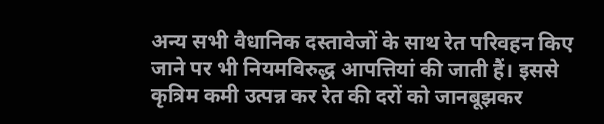अन्य सभी वैधानिक दस्तावेजों के साथ रेत परिवहन किए जाने पर भी नियमविरुद्ध आपत्तियां की जाती हैं। इससे कृत्रिम कमी उत्पन्न कर रेत की दरों को जानबूझकर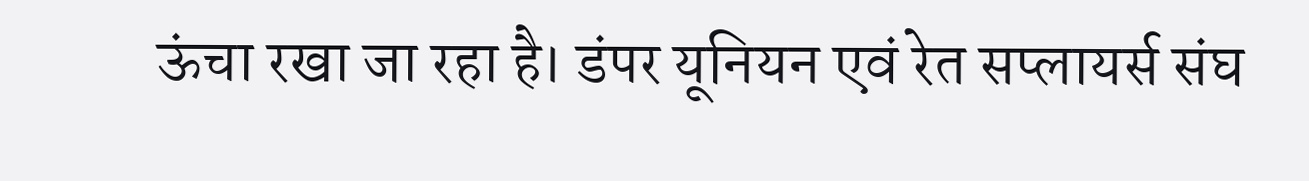ऊंचा रखा जा रहा है। डंपर यूनियन एवं रेत सप्लायर्स संघ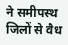ने समीपस्थ जिलों से वैध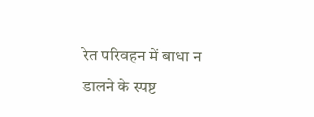रेत परिवहन में बाधा न डालने के स्पष्ट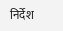निर्देश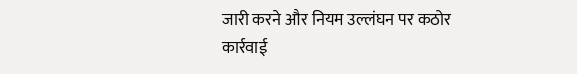जारी करने और नियम उल्लंघन पर कठोर कार्रवाई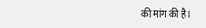की मांग की है।